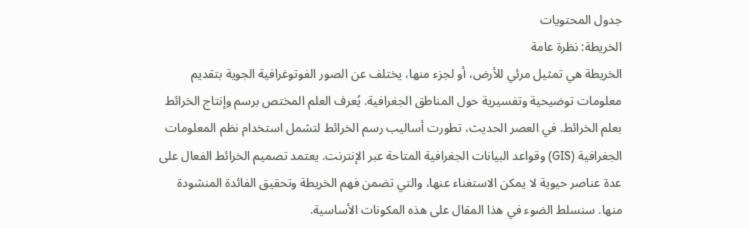جدول المحتويات
الخريطة: نظرة عامة
الخريطة هي تمثيل مرئي للأرض، أو لجزء منها، يختلف عن الصور الفوتوغرافية الجوية بتقديم معلومات توضيحية وتفسيرية حول المناطق الجغرافية. يُعرف العلم المختص برسم وإنتاج الخرائط بعلم الخرائط. في العصر الحديث، تطورت أساليب رسم الخرائط لتشمل استخدام نظم المعلومات الجغرافية (GIS) وقواعد البيانات الجغرافية المتاحة عبر الإنترنت. يعتمد تصميم الخرائط الفعال على عدة عناصر حيوية لا يمكن الاستغناء عنها، والتي تضمن فهم الخريطة وتحقيق الفائدة المنشودة منها. سنسلط الضوء في هذا المقال على هذه المكونات الأساسية.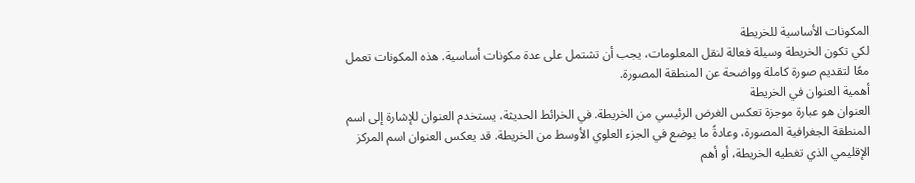المكونات الأساسية للخريطة
لكي تكون الخريطة وسيلة فعالة لنقل المعلومات، يجب أن تشتمل على عدة مكونات أساسية. هذه المكونات تعمل معًا لتقديم صورة كاملة وواضحة عن المنطقة المصورة.
أهمية العنوان في الخريطة
العنوان هو عبارة موجزة تعكس الغرض الرئيسي من الخريطة. في الخرائط الحديثة، يستخدم العنوان للإشارة إلى اسم المنطقة الجغرافية المصورة، وعادةً ما يوضع في الجزء العلوي الأوسط من الخريطة. قد يعكس العنوان اسم المركز الإقليمي الذي تغطيه الخريطة، أو أهم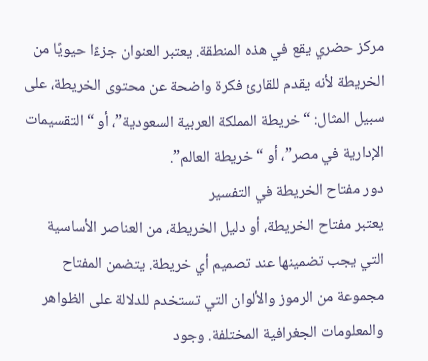مركز حضري يقع في هذه المنطقة. يعتبر العنوان جزءًا حيويًا من الخريطة لأنه يقدم للقارئ فكرة واضحة عن محتوى الخريطة، على سبيل المثال: “خريطة المملكة العربية السعودية”، أو “التقسيمات الإدارية في مصر”، أو “خريطة العالم”.
دور مفتاح الخريطة في التفسير
يعتبر مفتاح الخريطة، أو دليل الخريطة، من العناصر الأساسية التي يجب تضمينها عند تصميم أي خريطة. يتضمن المفتاح مجموعة من الرموز والألوان التي تستخدم للدلالة على الظواهر والمعلومات الجغرافية المختلفة. وجود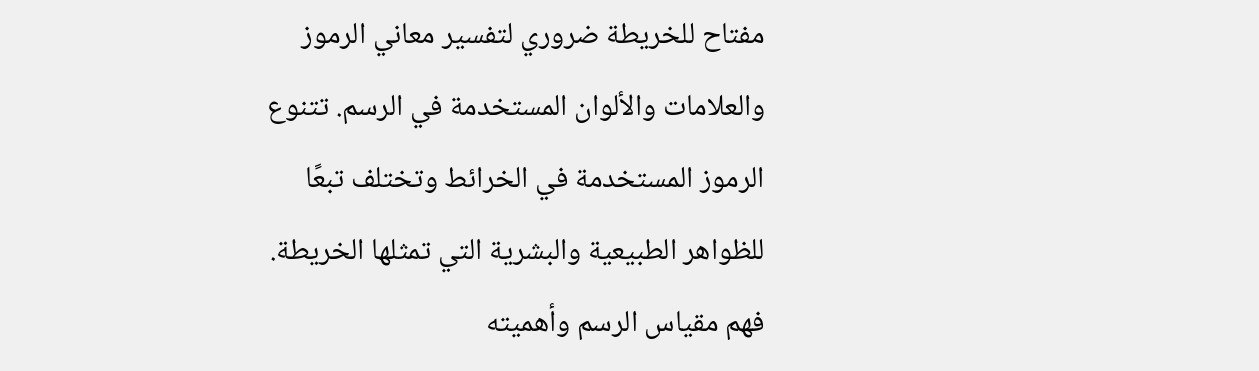مفتاح للخريطة ضروري لتفسير معاني الرموز والعلامات والألوان المستخدمة في الرسم. تتنوع الرموز المستخدمة في الخرائط وتختلف تبعًا للظواهر الطبيعية والبشرية التي تمثلها الخريطة.
فهم مقياس الرسم وأهميته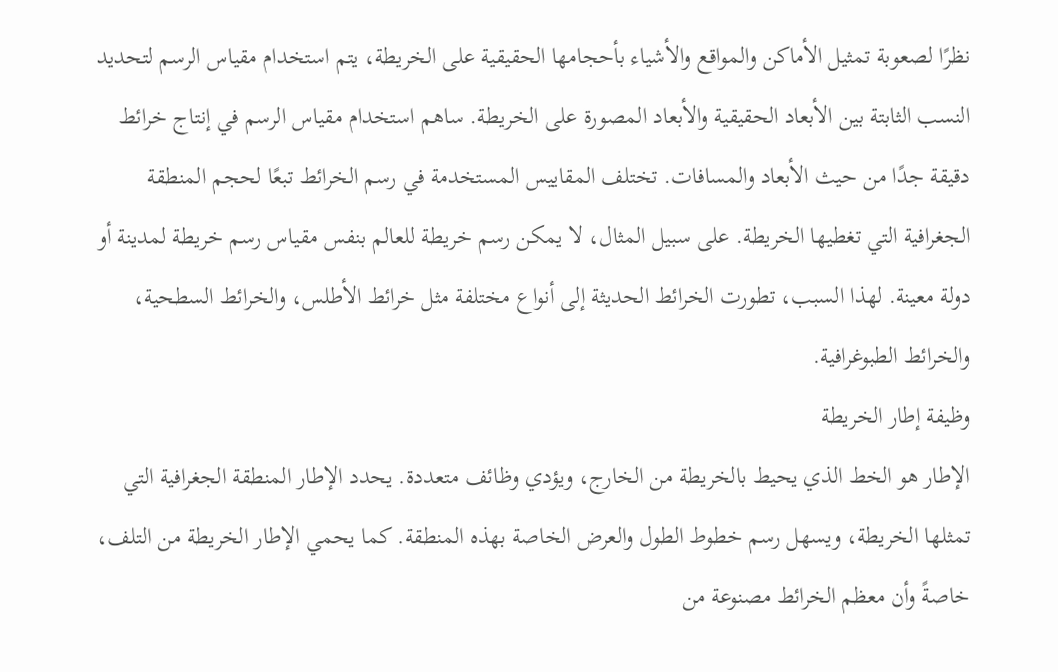نظرًا لصعوبة تمثيل الأماكن والمواقع والأشياء بأحجامها الحقيقية على الخريطة، يتم استخدام مقياس الرسم لتحديد النسب الثابتة بين الأبعاد الحقيقية والأبعاد المصورة على الخريطة. ساهم استخدام مقياس الرسم في إنتاج خرائط دقيقة جدًا من حيث الأبعاد والمسافات. تختلف المقاييس المستخدمة في رسم الخرائط تبعًا لحجم المنطقة الجغرافية التي تغطيها الخريطة. على سبيل المثال، لا يمكن رسم خريطة للعالم بنفس مقياس رسم خريطة لمدينة أو دولة معينة. لهذا السبب، تطورت الخرائط الحديثة إلى أنواع مختلفة مثل خرائط الأطلس، والخرائط السطحية، والخرائط الطبوغرافية.
وظيفة إطار الخريطة
الإطار هو الخط الذي يحيط بالخريطة من الخارج، ويؤدي وظائف متعددة. يحدد الإطار المنطقة الجغرافية التي تمثلها الخريطة، ويسهل رسم خطوط الطول والعرض الخاصة بهذه المنطقة. كما يحمي الإطار الخريطة من التلف، خاصةً وأن معظم الخرائط مصنوعة من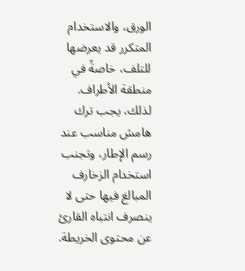الورق، والاستخدام المتكرر قد يعرضها للتلف، خاصةً في منطقة الأطراف. لذلك، يجب ترك هامش مناسب عند رسم الإطار، وتجنب استخدام الزخارف المبالغ فيها حتى لا ينصرف انتباه القارئ عن محتوى الخريطة.